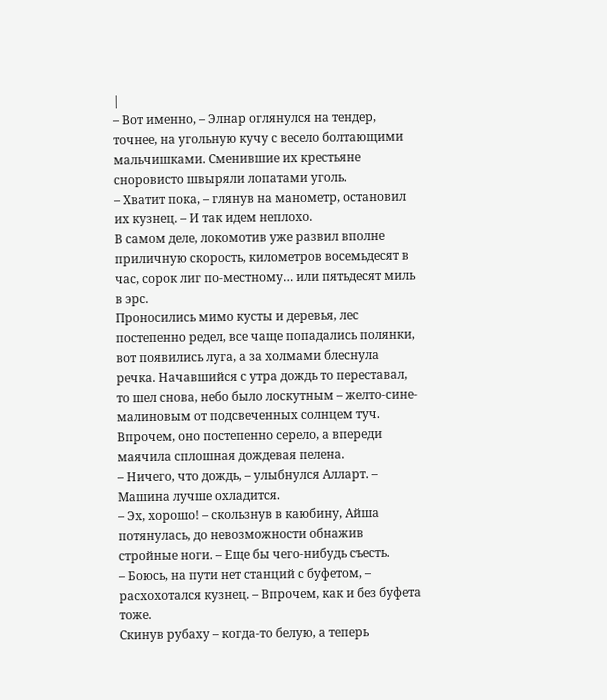|
– Вот именно, – Элнар оглянулся на тендер, точнее, на угольную кучу с весело болтающими мальчишками. Сменившие их крестьяне сноровисто швыряли лопатами уголь.
– Хватит пока, – глянув на манометр, остановил их кузнец. – И так идем неплохо.
В самом деле, локомотив уже развил вполне приличную скорость, километров восемьдесят в час, сорок лиг по-местному… или пятьдесят миль в эрс.
Проносились мимо кусты и деревья, лес постепенно редел, все чаще попадались полянки, вот появились луга, а за холмами блеснула речка. Начавшийся с утра дождь то переставал, то шел снова, небо было лоскутным – желто-сине-малиновым от подсвеченных солнцем туч. Впрочем, оно постепенно серело, а впереди маячила сплошная дождевая пелена.
– Ничего, что дождь, – улыбнулся Алларт. – Машина лучше охладится.
– Эх, хорошо! – скользнув в каюбину, Айша потянулась, до невозможности обнажив стройные ноги. – Еще бы чего-нибудь съесть.
– Боюсь, на пути нет станций с буфетом, – расхохотался кузнец. – Впрочем, как и без буфета тоже.
Скинув рубаху – когда-то белую, а теперь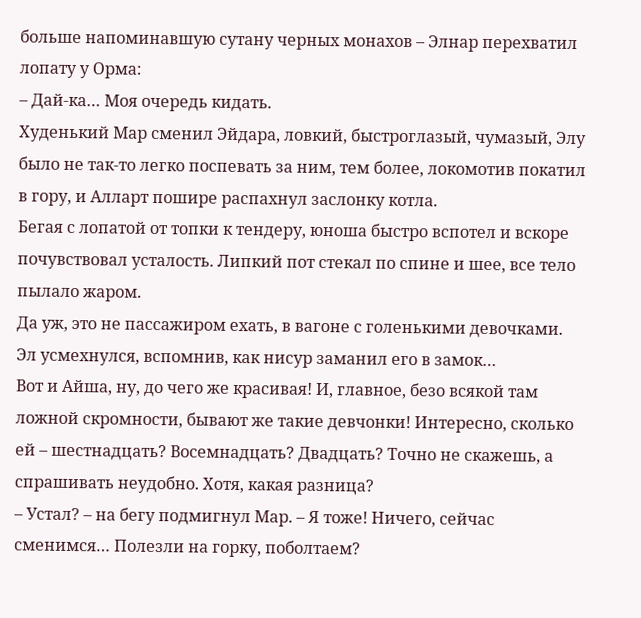больше напоминавшую сутану черных монахов – Элнар перехватил лопату у Орма:
– Дай-ка… Моя очередь кидать.
Худенький Мар сменил Эйдара, ловкий, быстроглазый, чумазый, Элу было не так-то легко поспевать за ним, тем более, локомотив покатил в гору, и Алларт пошире распахнул заслонку котла.
Бегая с лопатой от топки к тендеру, юноша быстро вспотел и вскоре почувствовал усталость. Липкий пот стекал по спине и шее, все тело пылало жаром.
Да уж, это не пассажиром ехать, в вагоне с голенькими девочками. Эл усмехнулся, вспомнив, как нисур заманил его в замок…
Вот и Айша, ну, до чего же красивая! И, главное, безо всякой там ложной скромности, бывают же такие девчонки! Интересно, сколько ей – шестнадцать? Восемнадцать? Двадцать? Точно не скажешь, а спрашивать неудобно. Хотя, какая разница?
– Устал? – на бегу подмигнул Мар. – Я тоже! Ничего, сейчас сменимся… Полезли на горку, поболтаем?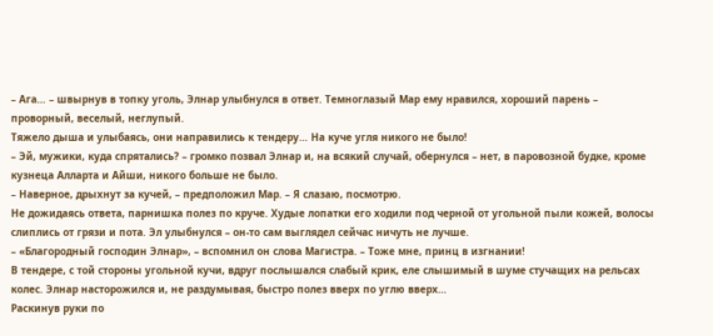– Ага… – швырнув в топку уголь, Элнар улыбнулся в ответ. Темноглазый Мар ему нравился, хороший парень – проворный, веселый, неглупый.
Тяжело дыша и улыбаясь, они направились к тендеру… На куче угля никого не было!
– Эй, мужики, куда спрятались? – громко позвал Элнар и, на всякий случай, обернулся – нет, в паровозной будке, кроме кузнеца Алларта и Айши, никого больше не было.
– Наверное, дрыхнут за кучей, – предположил Мар. – Я слазаю, посмотрю.
Не дожидаясь ответа, парнишка полез по круче. Худые лопатки его ходили под черной от угольной пыли кожей, волосы слиплись от грязи и пота. Эл улыбнулся – он-то сам выглядел сейчас ничуть не лучше.
– «Благородный господин Элнар», – вспомнил он слова Магистра. – Тоже мне, принц в изгнании!
В тендере, с той стороны угольной кучи, вдруг послышался слабый крик, еле слышимый в шуме стучащих на рельсах колес. Элнар насторожился и, не раздумывая, быстро полез вверх по углю вверх…
Раскинув руки по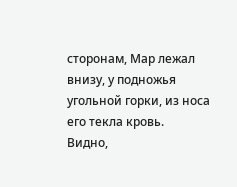сторонам, Мар лежал внизу, у подножья угольной горки, из носа его текла кровь.
Видно,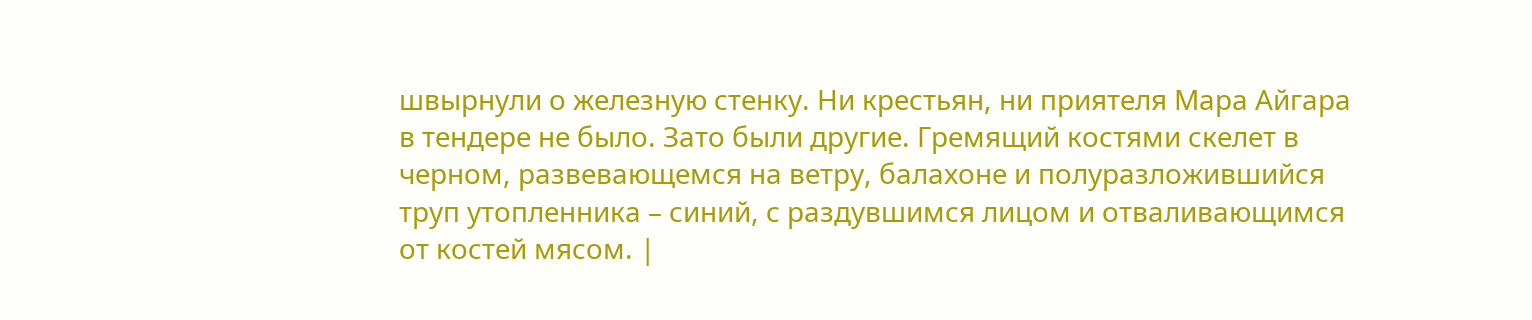швырнули о железную стенку. Ни крестьян, ни приятеля Мара Айгара в тендере не было. Зато были другие. Гремящий костями скелет в черном, развевающемся на ветру, балахоне и полуразложившийся труп утопленника – синий, с раздувшимся лицом и отваливающимся от костей мясом. |